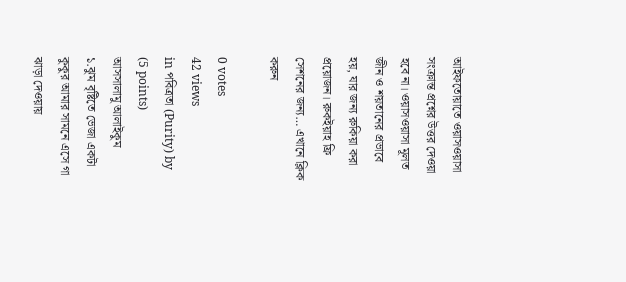আইফতোয়াতে ওয়াসওয়াসা সংক্রান্ত প্রশ্নের উত্তর দেওয়া হবে না। ওয়াসওয়াসা মূলত জীন ও শয়তানের প্রভাবে হয়, যার জন্য রুকিয়া করা প্রয়োজন। রুকইয়াহ ফ্রি সেশনের জন্য… এখানে ক্লিক করুন

0 votes
42 views
in পবিত্রতা (Purity) by (5 points)
আসসালামু আলাইকুম
১.ঝুম বৃষ্টিতে ভেজা একটা কুকুর আমার সামনে এসে গা ঝাড়া দেওয়ায়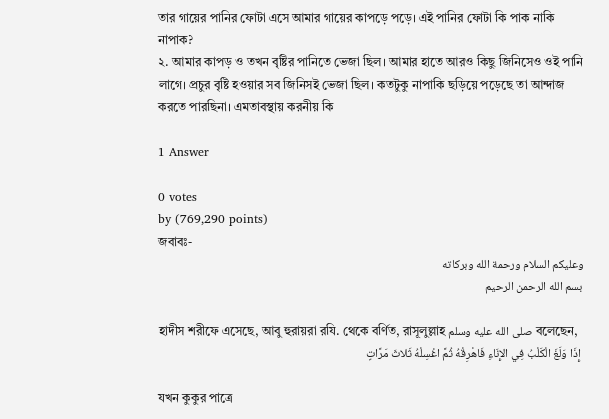তার গায়ের পানির ফোটা এসে আমার গায়ের কাপড়ে পড়ে। এই পানির ফোটা কি পাক নাকি নাপাক?
২. আমার কাপড় ও তখন বৃষ্টির পানিতে ভেজা ছিল। আমার হাতে আরও কিছু জিনিসেও ওই পানি লাগে। প্রচুর বৃষ্টি হওয়ার সব জিনিসই ভেজা ছিল। কতটুকু নাপাকি ছড়িয়ে পড়েছে তা আন্দাজ করতে পারছিনা। এমতাবস্থায় করনীয় কি

1 Answer

0 votes
by (769,290 points)
জবাবঃ-
وعليكم السلام ورحمة الله وبركاته
بسم الله الرحمن الرحيم

হাদীস শরীফে এসেছে, আবু হুরায়রা রযি. থেকে বর্ণিত, রাসূলুল্লাহ صلى الله عليه وسلم বলেছেন,
 إِذَا وَلَغَ الْكَلْبُ فِي الإِنَاءِ فَاهْرِقْهُ ثُمَّ اغْسِلْهُ ثَلاثَ مَرَّاتٍ

যখন কুকুর পাত্রে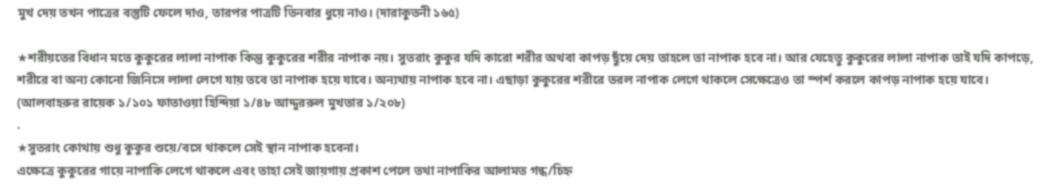মুখ দেয় তখন পাত্রের বস্তুটি ফেলে দাও, তারপর পাত্রটি তিনবার ধুয়ে নাও। (দারাকুতনী ১৬৫)

★শরীয়তের বিধান মতে কুকুরের লালা নাপাক কিন্তু কুকুরের শরীর নাপাক নয়। সুতরাং কুকুর যদি কারো শরীর অথবা কাপড় ছুঁয়ে দেয় তাহলে তা নাপাক হবে না। আর যেহেতু কুকুরের লালা নাপাক তাই যদি কাপড়ে, শরীরে বা অন্য কোনো জিনিসে লালা লেগে যায় তবে তা নাপাক হয়ে যাবে। অন্যথায় নাপাক হবে না। এছাড়া কুকুরের শরীরে তরল নাপাক লেগে থাকলে সেক্ষেত্রেও তা স্পর্শ করলে কাপড় নাপাক হয়ে যাবে। (আলবাহরুর রায়েক ১/১০১ ফাতাওয়া হিন্দিয়া ১/৪৮ আদ্দুররুল মুখতার ১/২০৮)
.
★সুতরাং কোথায় শুধু কুকুর শুয়ে/বসে থাকলে সেই স্থান নাপাক হবেনা।
এক্ষেত্রে কুকুরের গায়ে নাপাকি লেগে থাকলে এবং তাহা সেই জায়গায় প্রকাশ পেলে তথা নাপাকির আলামত গন্ধ/চিহ্ন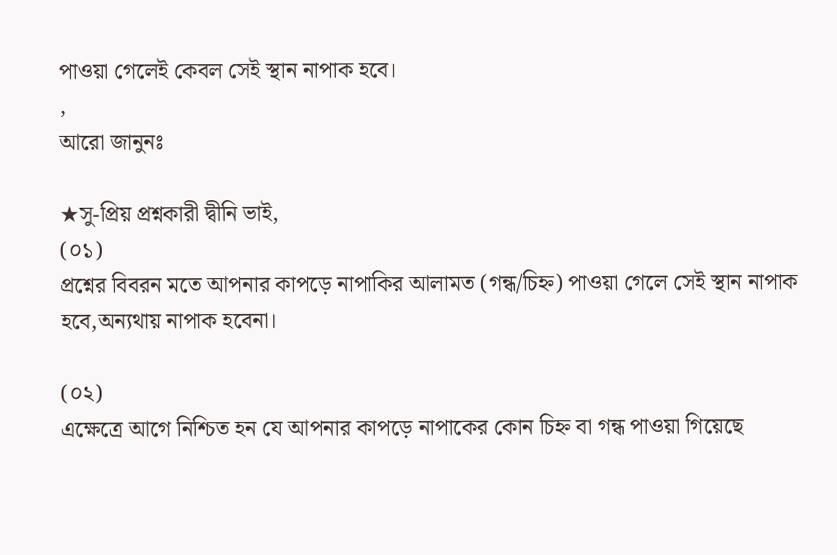পাওয়া গেলেই কেবল সেই স্থান নাপাক হবে।
,
আরো জানুনঃ

★সু-প্রিয় প্রশ্নকারী দ্বীনি ভাই,
(০১)
প্রশ্নের বিবরন মতে আপনার কাপড়ে নাপাকির আলামত (গন্ধ/চিহ্ন) পাওয়া গেলে সেই স্থান নাপাক হবে,অন্যথায় নাপাক হবেনা।

(০২)
এক্ষেত্রে আগে নিশ্চিত হন যে আপনার কাপড়ে নাপাকের কোন চিহ্ন বা গন্ধ পাওয়া গিয়েছে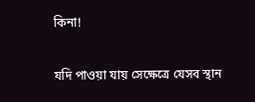কিনা!

যদি পাওয়া যায় সেক্ষেত্রে যেসব স্থান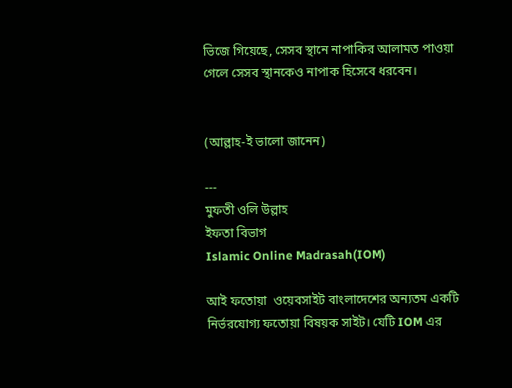ভিজে গিয়েছে, সেসব স্থানে নাপাকির আলামত পাওয়া গেলে সেসব স্থানকেও নাপাক হিসেবে ধরবেন।


(আল্লাহ-ই ভালো জানেন)

---
মুফতী ওলি উল্লাহ
ইফতা বিভাগ
Islamic Online Madrasah(IOM)

আই ফতোয়া  ওয়েবসাইট বাংলাদেশের অন্যতম একটি নির্ভরযোগ্য ফতোয়া বিষয়ক সাইট। যেটি IOM এর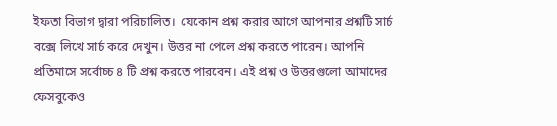ইফতা বিভাগ দ্বারা পরিচালিত।  যেকোন প্রশ্ন করার আগে আপনার প্রশ্নটি সার্চ বক্সে লিখে সার্চ করে দেখুন। উত্তর না পেলে প্রশ্ন করতে পারেন। আপনি প্রতিমাসে সর্বোচ্চ ৪ টি প্রশ্ন করতে পারবেন। এই প্রশ্ন ও উত্তরগুলো আমাদের ফেসবুকেও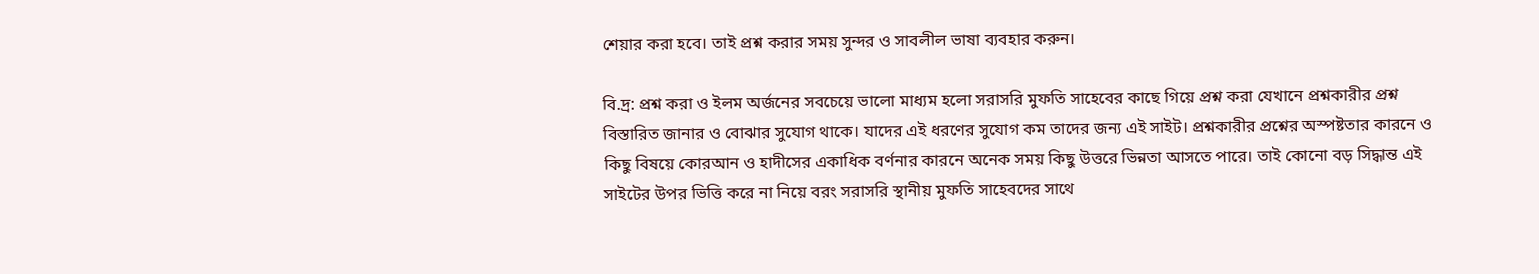শেয়ার করা হবে। তাই প্রশ্ন করার সময় সুন্দর ও সাবলীল ভাষা ব্যবহার করুন।

বি.দ্র: প্রশ্ন করা ও ইলম অর্জনের সবচেয়ে ভালো মাধ্যম হলো সরাসরি মুফতি সাহেবের কাছে গিয়ে প্রশ্ন করা যেখানে প্রশ্নকারীর প্রশ্ন বিস্তারিত জানার ও বোঝার সুযোগ থাকে। যাদের এই ধরণের সুযোগ কম তাদের জন্য এই সাইট। প্রশ্নকারীর প্রশ্নের অস্পষ্টতার কারনে ও কিছু বিষয়ে কোরআন ও হাদীসের একাধিক বর্ণনার কারনে অনেক সময় কিছু উত্তরে ভিন্নতা আসতে পারে। তাই কোনো বড় সিদ্ধান্ত এই সাইটের উপর ভিত্তি করে না নিয়ে বরং সরাসরি স্থানীয় মুফতি সাহেবদের সাথে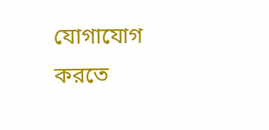যোগাযোগ করতে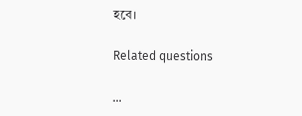হবে।

Related questions

...